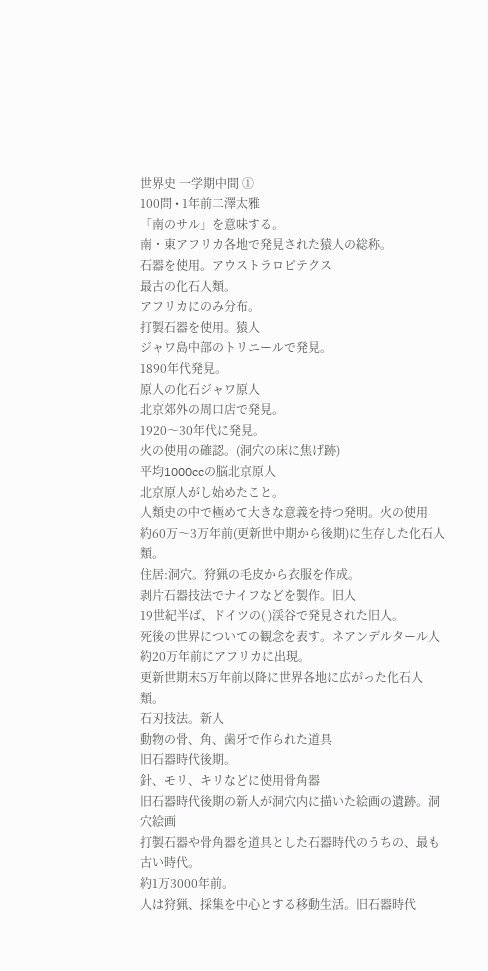世界史 一学期中間 ①
100問 • 1年前二澤太雅
「南のサル」を意味する。
南・東アフリカ各地で発見された猿人の総称。
石器を使用。アウストラロピテクス
最古の化石人類。
アフリカにのみ分布。
打製石器を使用。猿人
ジャワ島中部のトリニールで発見。
1890年代発見。
原人の化石ジャワ原人
北京郊外の周口店で発見。
1920〜30年代に発見。
火の使用の確認。(洞穴の床に焦げ跡)
平均1000ccの脳北京原人
北京原人がし始めたこと。
人類史の中で極めて大きな意義を持つ発明。火の使用
約60万〜3万年前(更新世中期から後期)に生存した化石人類。
住居:洞穴。狩猟の毛皮から衣服を作成。
剥片石器技法でナイフなどを製作。旧人
19世紀半ば、ドイツの( )渓谷で発見された旧人。
死後の世界についての観念を表す。ネアンデルタール人
約20万年前にアフリカに出現。
更新世期末5万年前以降に世界各地に広がった化石人類。
石刃技法。新人
動物の骨、角、歯牙で作られた道具
旧石器時代後期。
針、モリ、キリなどに使用骨角器
旧石器時代後期の新人が洞穴内に描いた絵画の遺跡。洞穴絵画
打製石器や骨角器を道具とした石器時代のうちの、最も古い時代。
約1万3000年前。
人は狩猟、採集を中心とする移動生活。旧石器時代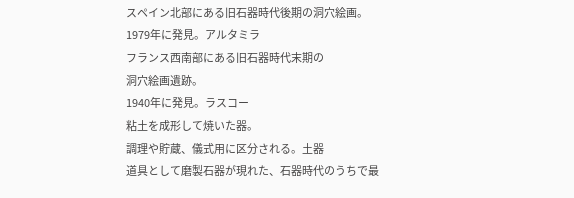スペイン北部にある旧石器時代後期の洞穴絵画。
1979年に発見。アルタミラ
フランス西南部にある旧石器時代末期の
洞穴絵画遺跡。
1940年に発見。ラスコー
粘土を成形して焼いた器。
調理や貯蔵、儀式用に区分される。土器
道具として磨製石器が現れた、石器時代のうちで最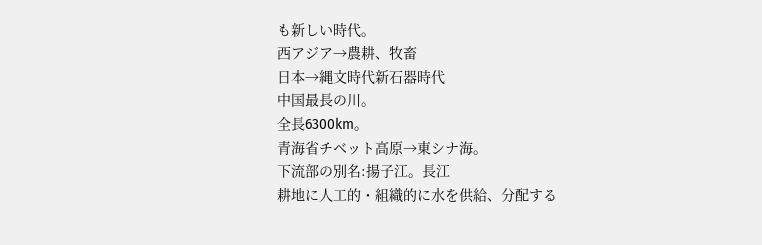も新しい時代。
西アジア→農耕、牧畜
日本→縄文時代新石器時代
中国最長の川。
全長6300km。
青海省チベット高原→東シナ海。
下流部の別名:揚子江。長江
耕地に人工的・組織的に水を供給、分配する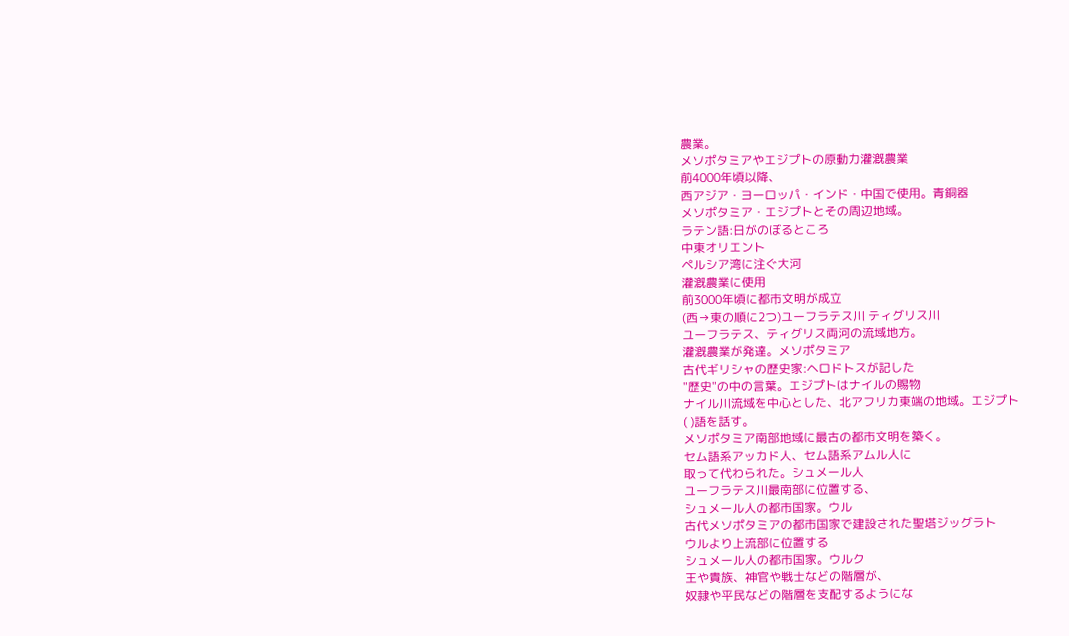農業。
メソポタミアやエジプトの原動力灌漑農業
前4000年頃以降、
西アジア・ヨーロッパ・インド・中国で使用。青銅器
メソポタミア・エジプトとその周辺地域。
ラテン語:日がのぼるところ
中東オリエント
ペルシア湾に注ぐ大河
灌漑農業に使用
前3000年頃に都市文明が成立
(西→東の順に2つ)ユーフラテス川 ティグリス川
ユーフラテス、ティグリス両河の流域地方。
灌漑農業が発達。メソポタミア
古代ギリシャの歴史家:ヘロドトスが記した
"歴史"の中の言葉。エジプトはナイルの賜物
ナイル川流域を中心とした、北アフリカ東端の地域。エジプト
( )語を話す。
メソポタミア南部地域に最古の都市文明を築く。
セム語系アッカド人、セム語系アムル人に
取って代わられた。シュメール人
ユーフラテス川最南部に位置する、
シュメール人の都市国家。ウル
古代メソポタミアの都市国家で建設された聖塔ジッグラト
ウルより上流部に位置する
シュメール人の都市国家。ウルク
王や貴族、神官や戦士などの階層が、
奴隷や平民などの階層を支配するようにな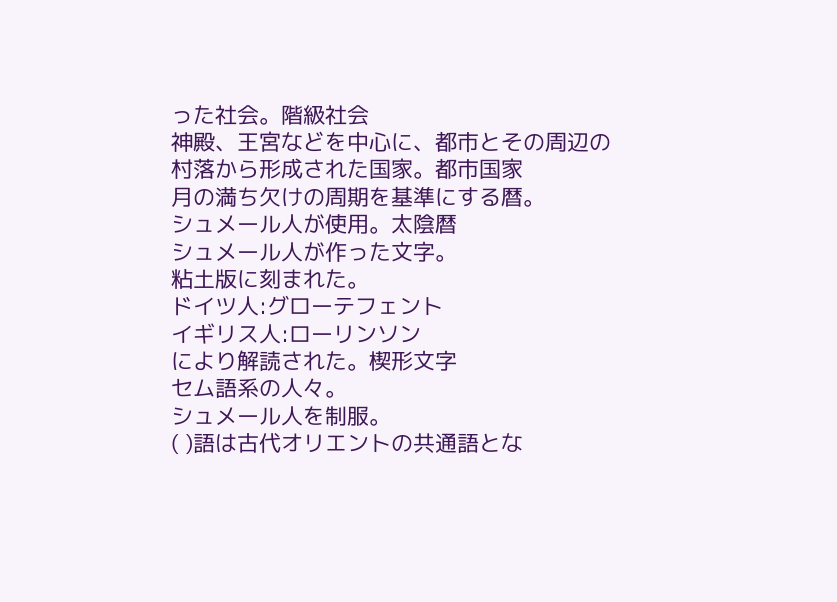った社会。階級社会
神殿、王宮などを中心に、都市とその周辺の村落から形成された国家。都市国家
月の満ち欠けの周期を基準にする暦。
シュメール人が使用。太陰暦
シュメール人が作った文字。
粘土版に刻まれた。
ドイツ人:グローテフェント
イギリス人:ローリンソン
により解読された。楔形文字
セム語系の人々。
シュメール人を制服。
( )語は古代オリエントの共通語とな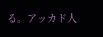る。アッカド人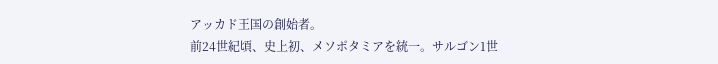アッカド王国の創始者。
前24世紀頃、史上初、メソポタミアを統一。サルゴン1世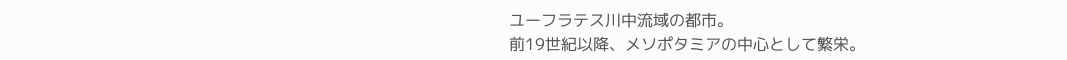ユーフラテス川中流域の都市。
前19世紀以降、メソポタミアの中心として繁栄。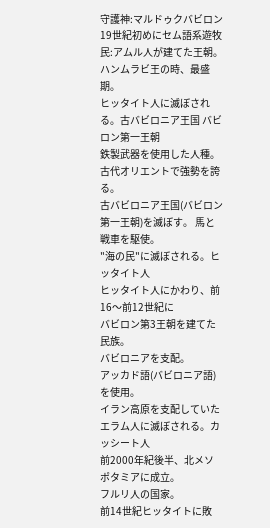守護神:マルドゥクバビロン
19世紀初めにセム語系遊牧民:アムル人が建てた王朝。
ハンムラビ王の時、最盛期。
ヒッタイト人に滅ぼされる。古バビロニア王国 バビロン第一王朝
鉄製武器を使用した人種。
古代オリエントで強勢を誇る。
古バビロニア王国(バビロン第一王朝)を滅ぼす。 馬と戦車を駆使。
"海の民"に滅ぼされる。ヒッタイト人
ヒッタイト人にかわり、前16〜前12世紀に
バビロン第3王朝を建てた民族。
バビロニアを支配。
アッカド語(バビロニア語)を使用。
イラン高原を支配していたエラム人に滅ぼされる。カッシート人
前2000年紀後半、北メソポタミアに成立。
フルリ人の国家。
前14世紀ヒッタイトに敗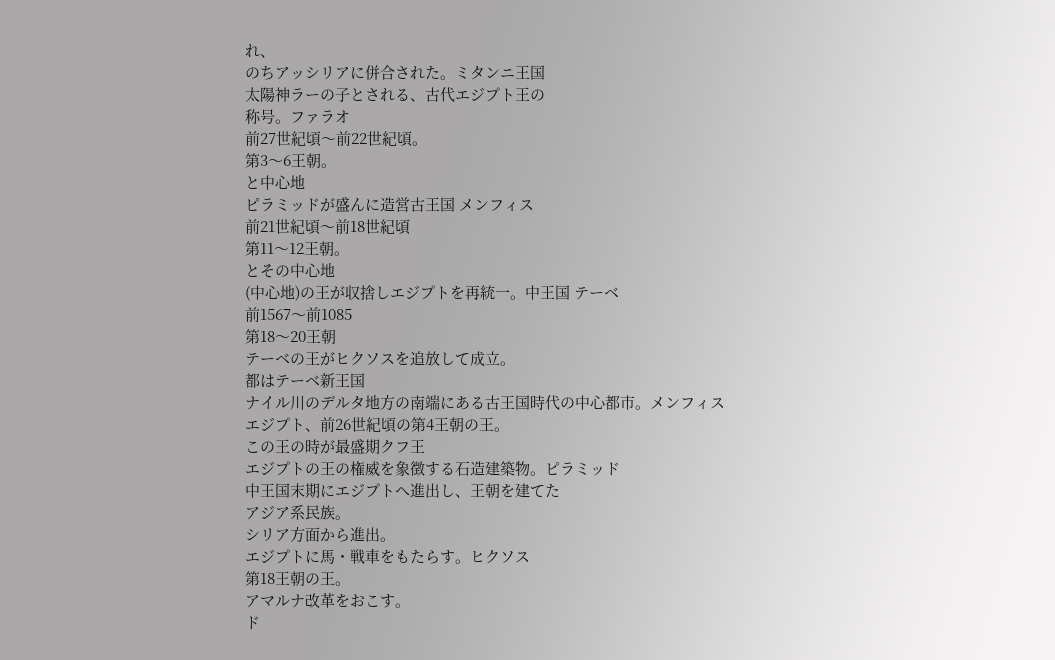れ、
のちアッシリアに併合された。ミタンニ王国
太陽神ラーの子とされる、古代エジプト王の
称号。ファラオ
前27世紀頃〜前22世紀頃。
第3〜6王朝。
と中心地
ピラミッドが盛んに造営古王国 メンフィス
前21世紀頃〜前18世紀頃
第11〜12王朝。
とその中心地
(中心地)の王が収捨しエジプトを再統一。中王国 テーベ
前1567〜前1085
第18〜20王朝
テーベの王がヒクソスを追放して成立。
都はテーベ新王国
ナイル川のデルタ地方の南端にある古王国時代の中心都市。メンフィス
エジプト、前26世紀頃の第4王朝の王。
この王の時が最盛期クフ王
エジプトの王の権威を象徴する石造建築物。ピラミッド
中王国末期にエジプトへ進出し、王朝を建てた
アジア系民族。
シリア方面から進出。
エジプトに馬・戦車をもたらす。ヒクソス
第18王朝の王。
アマルナ改革をおこす。
ド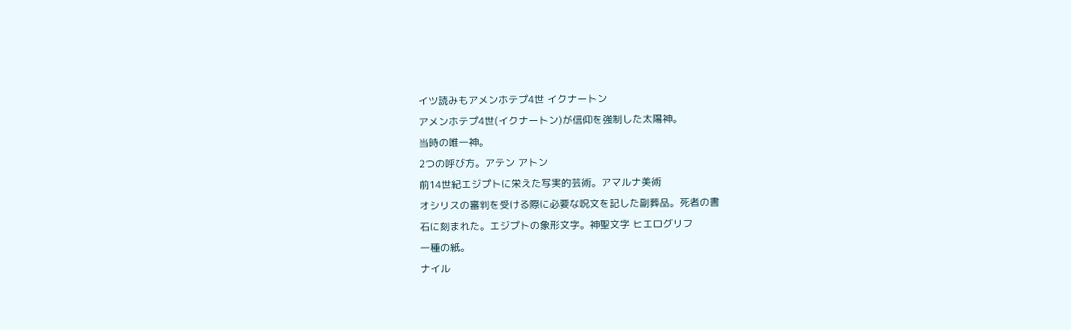イツ読みもアメンホテプ4世 イクナートン
アメンホテプ4世(イクナートン)が信仰を強制した太陽神。
当時の唯一神。
2つの呼び方。アテン アトン
前14世紀エジプトに栄えた写実的芸術。アマルナ美術
オシリスの審判を受ける際に必要な呪文を記した副葬品。死者の書
石に刻まれた。エジプトの象形文字。神聖文字 ヒエログリフ
一種の紙。
ナイル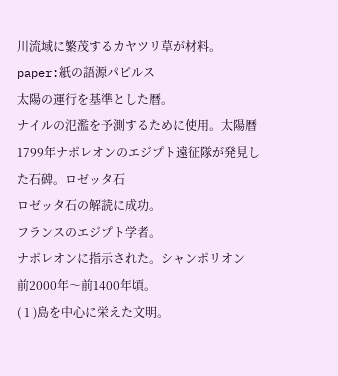川流域に繁茂するカヤツリ草が材料。
paper:紙の語源パピルス
太陽の運行を基準とした暦。
ナイルの氾濫を予測するために使用。太陽暦
1799年ナポレオンのエジプト遠征隊が発見した石碑。ロゼッタ石
ロゼッタ石の解読に成功。
フランスのエジプト学者。
ナポレオンに指示された。シャンポリオン
前2000年〜前1400年頃。
( 1 )島を中心に栄えた文明。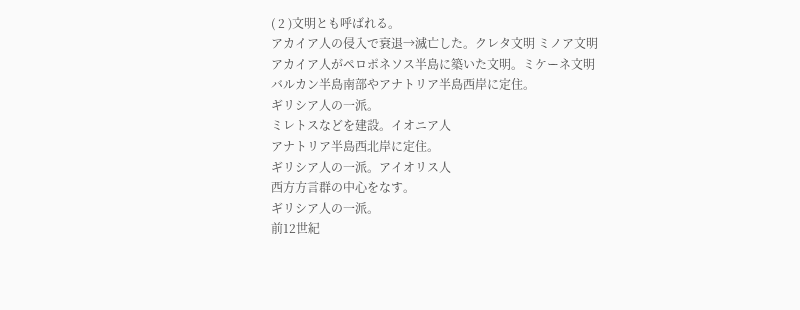( 2 )文明とも呼ばれる。
アカイア人の侵入で衰退→滅亡した。クレタ文明 ミノア文明
アカイア人がペロポネソス半島に築いた文明。ミケーネ文明
バルカン半島南部やアナトリア半島西岸に定住。
ギリシア人の一派。
ミレトスなどを建設。イオニア人
アナトリア半島西北岸に定住。
ギリシア人の一派。アイオリス人
西方方言群の中心をなす。
ギリシア人の一派。
前12世紀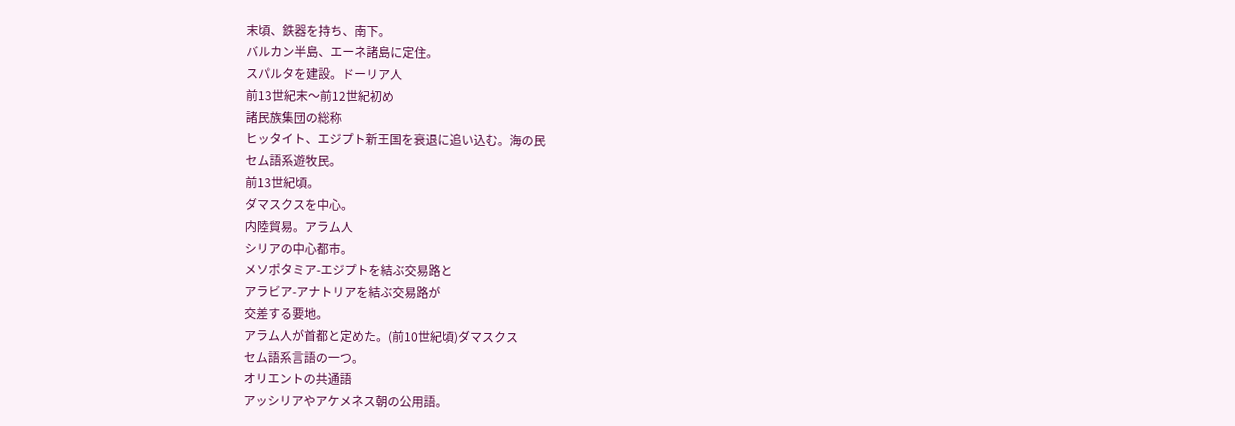末頃、鉄器を持ち、南下。
バルカン半島、エーネ諸島に定住。
スパルタを建設。ドーリア人
前13世紀末〜前12世紀初め
諸民族集団の総称
ヒッタイト、エジプト新王国を衰退に追い込む。海の民
セム語系遊牧民。
前13世紀頃。
ダマスクスを中心。
内陸貿易。アラム人
シリアの中心都市。
メソポタミア-エジプトを結ぶ交易路と
アラビア-アナトリアを結ぶ交易路が
交差する要地。
アラム人が首都と定めた。(前10世紀頃)ダマスクス
セム語系言語の一つ。
オリエントの共通語
アッシリアやアケメネス朝の公用語。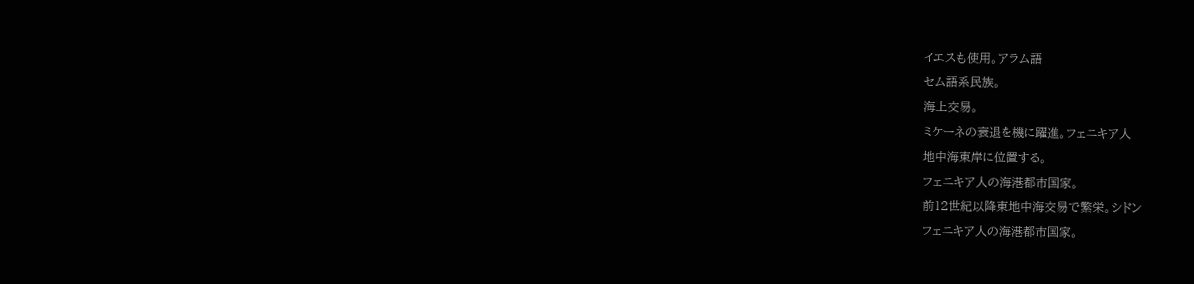イエスも使用。アラム語
セム語系民族。
海上交易。
ミケーネの衰退を機に躍進。フェニキア人
地中海東岸に位置する。
フェニキア人の海港都市国家。
前12世紀以降東地中海交易で繁栄。シドン
フェニキア人の海港都市国家。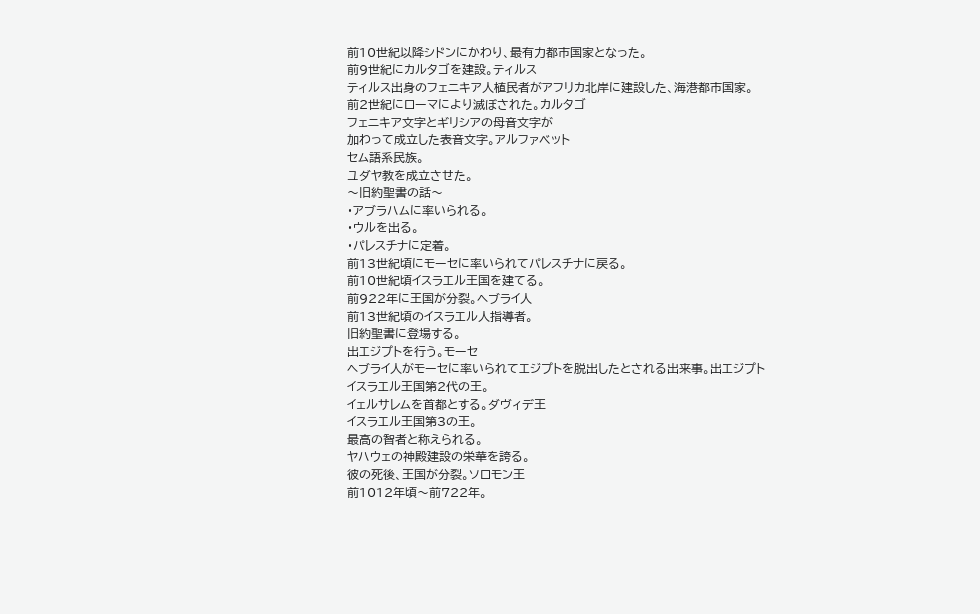前10世紀以降シドンにかわり、最有力都市国家となった。
前9世紀にカルタゴを建設。ティルス
ティルス出身のフェニキア人植民者がアフリカ北岸に建設した、海港都市国家。
前2世紀にローマにより滅ぼされた。カルタゴ
フェニキア文字とギリシアの母音文字が
加わって成立した表音文字。アルファベット
セム語系民族。
ユダヤ教を成立させた。
〜旧約聖書の話〜
・アブラハムに率いられる。
・ウルを出る。
・パレスチナに定着。
前13世紀頃にモーセに率いられてパレスチナに戻る。
前10世紀頃イスラエル王国を建てる。
前922年に王国が分裂。ヘブライ人
前13世紀頃のイスラエル人指導者。
旧約聖書に登場する。
出エジプトを行う。モーセ
ヘブライ人がモーセに率いられてエジプトを脱出したとされる出来事。出エジプト
イスラエル王国第2代の王。
イェルサレムを首都とする。ダヴィデ王
イスラエル王国第3の王。
最高の智者と称えられる。
ヤハウェの神殿建設の栄華を誇る。
彼の死後、王国が分裂。ソロモン王
前1012年頃〜前722年。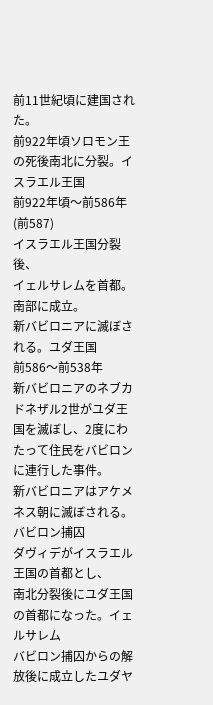前11世紀頃に建国された。
前922年頃ソロモン王の死後南北に分裂。イスラエル王国
前922年頃〜前586年(前587)
イスラエル王国分裂後、
イェルサレムを首都。
南部に成立。
新バビロニアに滅ぼされる。ユダ王国
前586〜前538年
新バビロニアのネブカドネザル2世がユダ王国を滅ぼし、2度にわたって住民をバビロンに連行した事件。
新バビロニアはアケメネス朝に滅ぼされる。バビロン捕囚
ダヴィデがイスラエル王国の首都とし、
南北分裂後にユダ王国の首都になった。イェルサレム
バビロン捕囚からの解放後に成立したユダヤ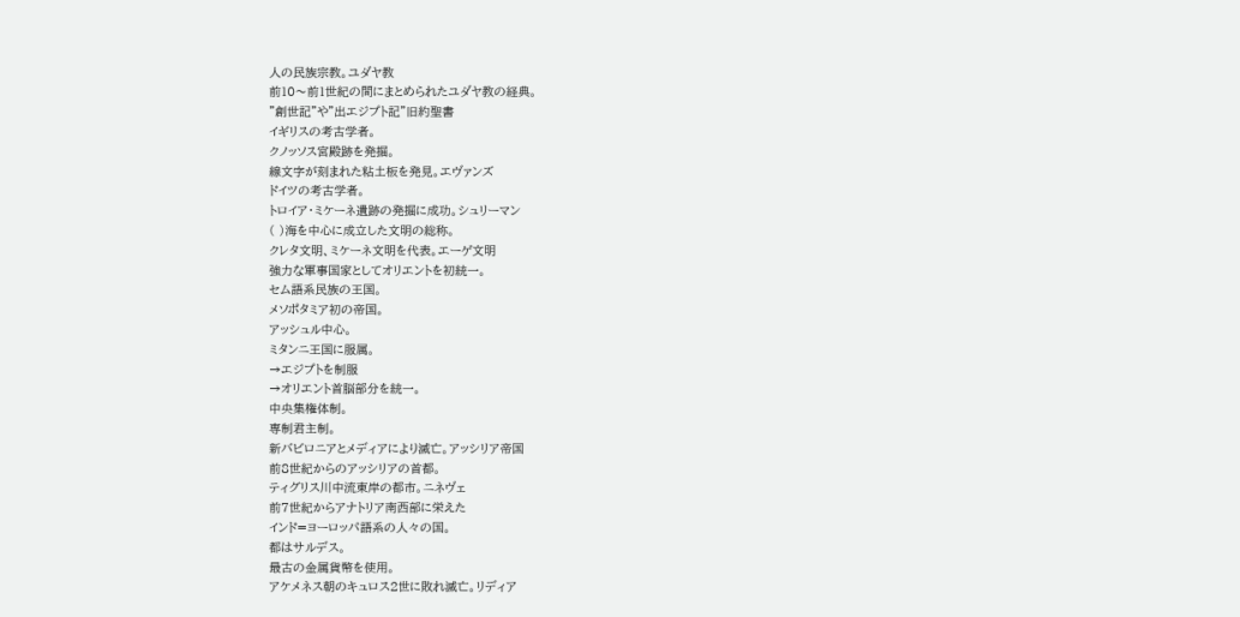人の民族宗教。ユダヤ教
前10〜前1世紀の間にまとめられたユダヤ教の経典。
"創世記"や"出エジプト記"旧約聖書
イギリスの考古学者。
クノッソス宮殿跡を発掘。
線文字が刻まれた粘土板を発見。エヴァンズ
ドイツの考古学者。
トロイア・ミケーネ遺跡の発掘に成功。シュリーマン
( )海を中心に成立した文明の総称。
クレタ文明、ミケーネ文明を代表。エーゲ文明
強力な軍事国家としてオリエントを初統一。
セム語系民族の王国。
メソポタミア初の帝国。
アッシュル中心。
ミタンニ王国に服属。
→エジプトを制服
→オリエント首脳部分を統一。
中央集権体制。
専制君主制。
新バビロニアとメディアにより滅亡。アッシリア帝国
前8世紀からのアッシリアの首都。
ティグリス川中流東岸の都市。ニネヴェ
前7世紀からアナトリア南西部に栄えた
インド=ヨーロッパ語系の人々の国。
都はサルデス。
最古の金属貨幣を使用。
アケメネス朝のキュロス2世に敗れ滅亡。リディア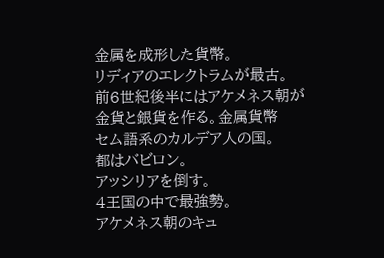金属を成形した貨幣。
リディアのエレクトラムが最古。
前6世紀後半にはアケメネス朝が
金貨と銀貨を作る。金属貨幣
セム語系のカルデア人の国。
都はバビロン。
アッシリアを倒す。
4王国の中で最強勢。
アケメネス朝のキュ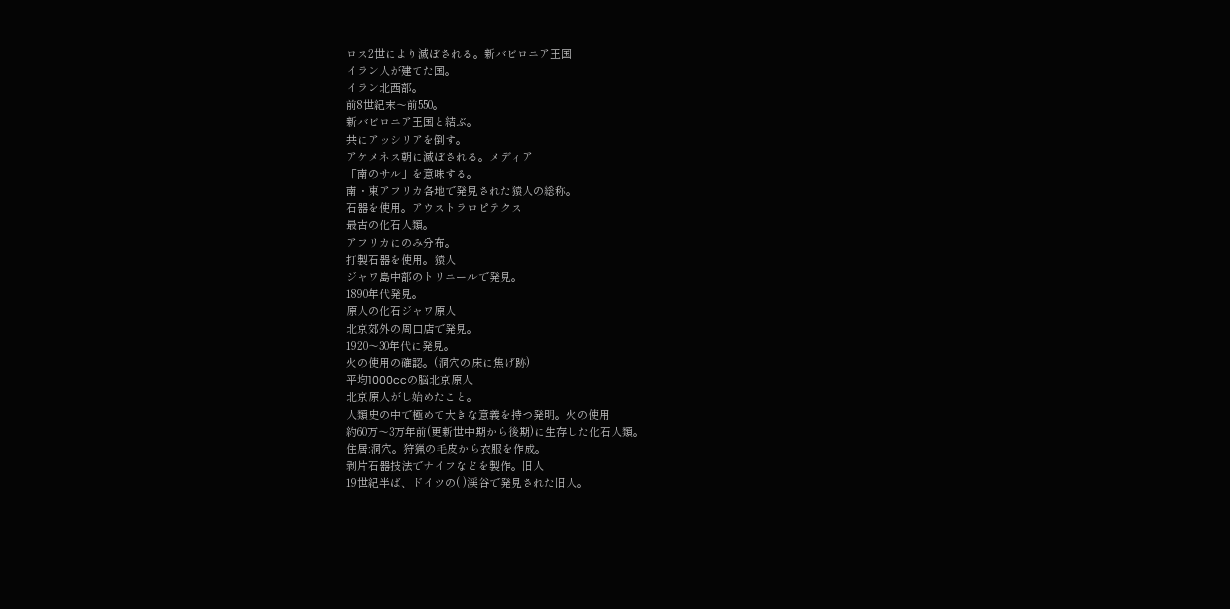ロス2世により滅ぼされる。新バビロニア王国
イラン人が建てた国。
イラン北西部。
前8世紀末〜前550。
新バビロニア王国と結ぶ。
共にアッシリアを倒す。
アケメネス朝に滅ぼされる。メディア
「南のサル」を意味する。
南・東アフリカ各地で発見された猿人の総称。
石器を使用。アウストラロピテクス
最古の化石人類。
アフリカにのみ分布。
打製石器を使用。猿人
ジャワ島中部のトリニールで発見。
1890年代発見。
原人の化石ジャワ原人
北京郊外の周口店で発見。
1920〜30年代に発見。
火の使用の確認。(洞穴の床に焦げ跡)
平均1000ccの脳北京原人
北京原人がし始めたこと。
人類史の中で極めて大きな意義を持つ発明。火の使用
約60万〜3万年前(更新世中期から後期)に生存した化石人類。
住居:洞穴。狩猟の毛皮から衣服を作成。
剥片石器技法でナイフなどを製作。旧人
19世紀半ば、ドイツの( )渓谷で発見された旧人。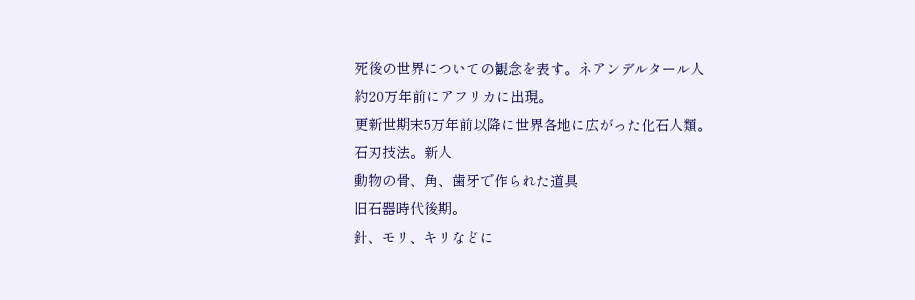死後の世界についての観念を表す。ネアンデルタール人
約20万年前にアフリカに出現。
更新世期末5万年前以降に世界各地に広がった化石人類。
石刃技法。新人
動物の骨、角、歯牙で作られた道具
旧石器時代後期。
針、モリ、キリなどに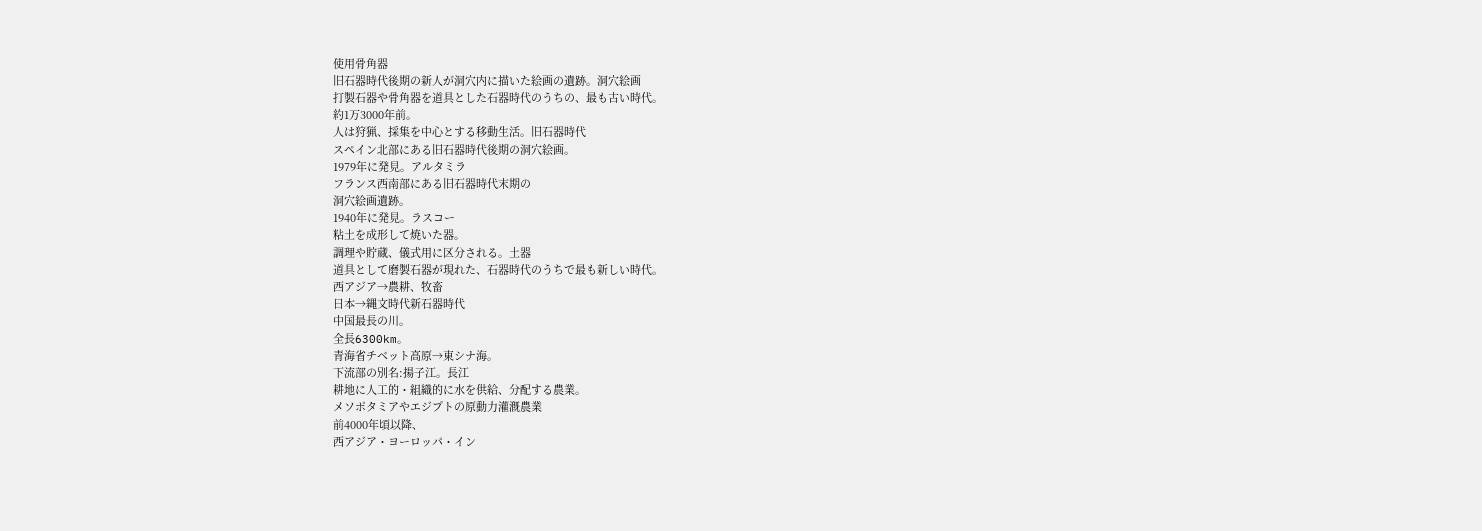使用骨角器
旧石器時代後期の新人が洞穴内に描いた絵画の遺跡。洞穴絵画
打製石器や骨角器を道具とした石器時代のうちの、最も古い時代。
約1万3000年前。
人は狩猟、採集を中心とする移動生活。旧石器時代
スペイン北部にある旧石器時代後期の洞穴絵画。
1979年に発見。アルタミラ
フランス西南部にある旧石器時代末期の
洞穴絵画遺跡。
1940年に発見。ラスコー
粘土を成形して焼いた器。
調理や貯蔵、儀式用に区分される。土器
道具として磨製石器が現れた、石器時代のうちで最も新しい時代。
西アジア→農耕、牧畜
日本→縄文時代新石器時代
中国最長の川。
全長6300km。
青海省チベット高原→東シナ海。
下流部の別名:揚子江。長江
耕地に人工的・組織的に水を供給、分配する農業。
メソポタミアやエジプトの原動力灌漑農業
前4000年頃以降、
西アジア・ヨーロッパ・イン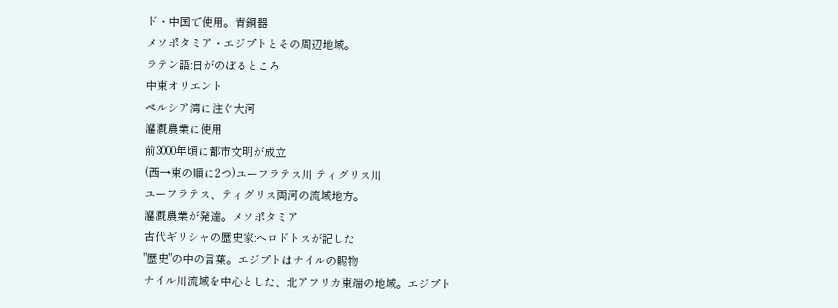ド・中国で使用。青銅器
メソポタミア・エジプトとその周辺地域。
ラテン語:日がのぼるところ
中東オリエント
ペルシア湾に注ぐ大河
灌漑農業に使用
前3000年頃に都市文明が成立
(西→東の順に2つ)ユーフラテス川 ティグリス川
ユーフラテス、ティグリス両河の流域地方。
灌漑農業が発達。メソポタミア
古代ギリシャの歴史家:ヘロドトスが記した
"歴史"の中の言葉。エジプトはナイルの賜物
ナイル川流域を中心とした、北アフリカ東端の地域。エジプト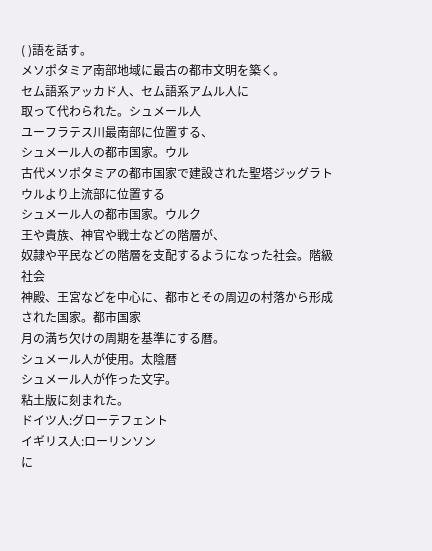( )語を話す。
メソポタミア南部地域に最古の都市文明を築く。
セム語系アッカド人、セム語系アムル人に
取って代わられた。シュメール人
ユーフラテス川最南部に位置する、
シュメール人の都市国家。ウル
古代メソポタミアの都市国家で建設された聖塔ジッグラト
ウルより上流部に位置する
シュメール人の都市国家。ウルク
王や貴族、神官や戦士などの階層が、
奴隷や平民などの階層を支配するようになった社会。階級社会
神殿、王宮などを中心に、都市とその周辺の村落から形成された国家。都市国家
月の満ち欠けの周期を基準にする暦。
シュメール人が使用。太陰暦
シュメール人が作った文字。
粘土版に刻まれた。
ドイツ人:グローテフェント
イギリス人:ローリンソン
に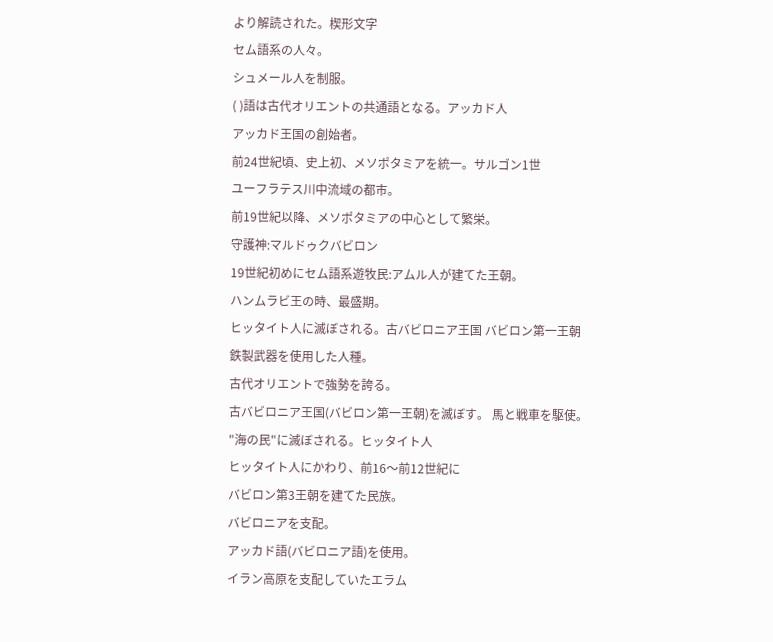より解読された。楔形文字
セム語系の人々。
シュメール人を制服。
( )語は古代オリエントの共通語となる。アッカド人
アッカド王国の創始者。
前24世紀頃、史上初、メソポタミアを統一。サルゴン1世
ユーフラテス川中流域の都市。
前19世紀以降、メソポタミアの中心として繁栄。
守護神:マルドゥクバビロン
19世紀初めにセム語系遊牧民:アムル人が建てた王朝。
ハンムラビ王の時、最盛期。
ヒッタイト人に滅ぼされる。古バビロニア王国 バビロン第一王朝
鉄製武器を使用した人種。
古代オリエントで強勢を誇る。
古バビロニア王国(バビロン第一王朝)を滅ぼす。 馬と戦車を駆使。
"海の民"に滅ぼされる。ヒッタイト人
ヒッタイト人にかわり、前16〜前12世紀に
バビロン第3王朝を建てた民族。
バビロニアを支配。
アッカド語(バビロニア語)を使用。
イラン高原を支配していたエラム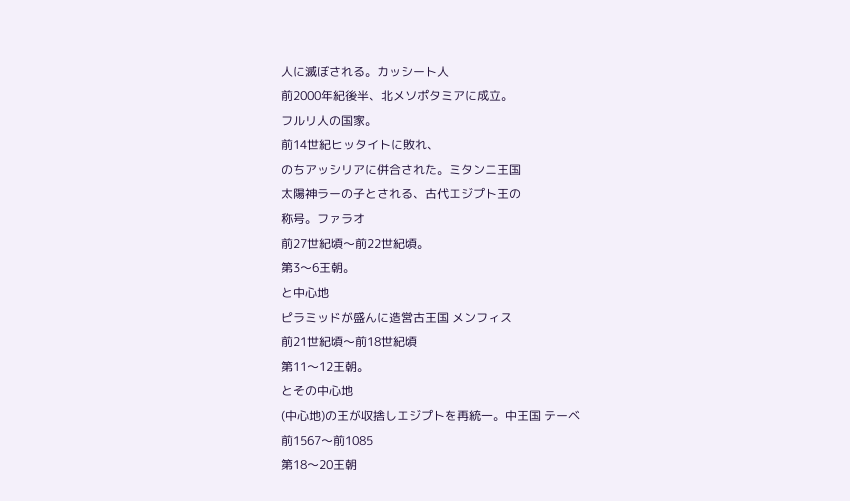人に滅ぼされる。カッシート人
前2000年紀後半、北メソポタミアに成立。
フルリ人の国家。
前14世紀ヒッタイトに敗れ、
のちアッシリアに併合された。ミタンニ王国
太陽神ラーの子とされる、古代エジプト王の
称号。ファラオ
前27世紀頃〜前22世紀頃。
第3〜6王朝。
と中心地
ピラミッドが盛んに造営古王国 メンフィス
前21世紀頃〜前18世紀頃
第11〜12王朝。
とその中心地
(中心地)の王が収捨しエジプトを再統一。中王国 テーベ
前1567〜前1085
第18〜20王朝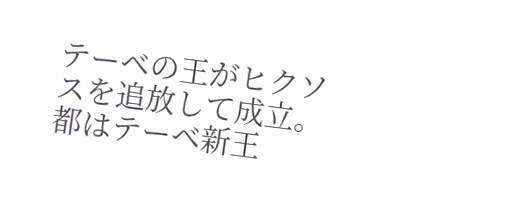テーベの王がヒクソスを追放して成立。
都はテーベ新王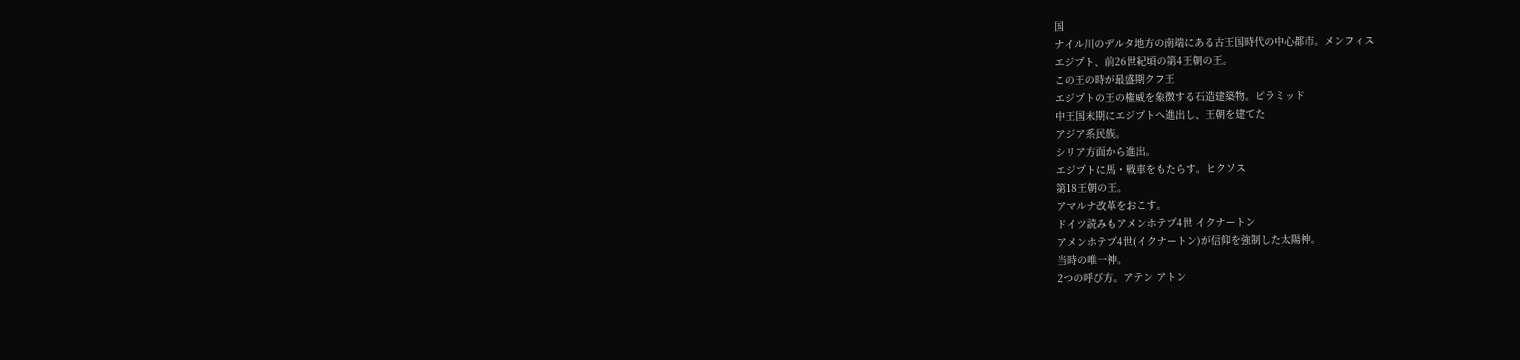国
ナイル川のデルタ地方の南端にある古王国時代の中心都市。メンフィス
エジプト、前26世紀頃の第4王朝の王。
この王の時が最盛期クフ王
エジプトの王の権威を象徴する石造建築物。ピラミッド
中王国末期にエジプトへ進出し、王朝を建てた
アジア系民族。
シリア方面から進出。
エジプトに馬・戦車をもたらす。ヒクソス
第18王朝の王。
アマルナ改革をおこす。
ドイツ読みもアメンホテプ4世 イクナートン
アメンホテプ4世(イクナートン)が信仰を強制した太陽神。
当時の唯一神。
2つの呼び方。アテン アトン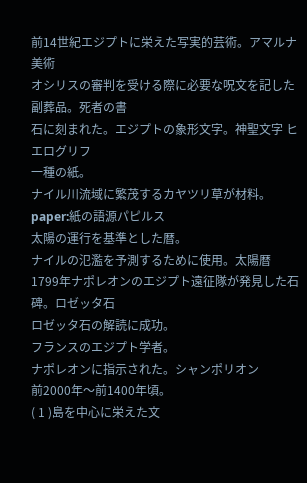前14世紀エジプトに栄えた写実的芸術。アマルナ美術
オシリスの審判を受ける際に必要な呪文を記した副葬品。死者の書
石に刻まれた。エジプトの象形文字。神聖文字 ヒエログリフ
一種の紙。
ナイル川流域に繁茂するカヤツリ草が材料。
paper:紙の語源パピルス
太陽の運行を基準とした暦。
ナイルの氾濫を予測するために使用。太陽暦
1799年ナポレオンのエジプト遠征隊が発見した石碑。ロゼッタ石
ロゼッタ石の解読に成功。
フランスのエジプト学者。
ナポレオンに指示された。シャンポリオン
前2000年〜前1400年頃。
( 1 )島を中心に栄えた文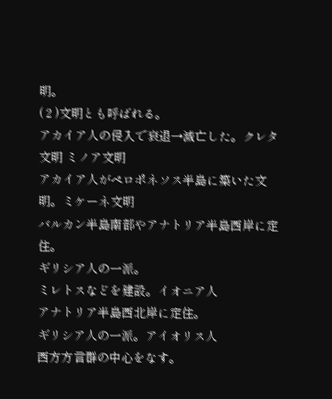明。
( 2 )文明とも呼ばれる。
アカイア人の侵入で衰退→滅亡した。クレタ文明 ミノア文明
アカイア人がペロポネソス半島に築いた文明。ミケーネ文明
バルカン半島南部やアナトリア半島西岸に定住。
ギリシア人の一派。
ミレトスなどを建設。イオニア人
アナトリア半島西北岸に定住。
ギリシア人の一派。アイオリス人
西方方言群の中心をなす。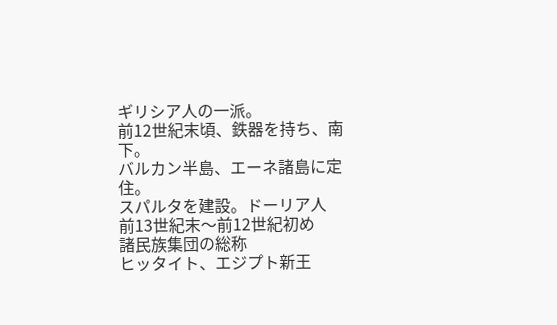ギリシア人の一派。
前12世紀末頃、鉄器を持ち、南下。
バルカン半島、エーネ諸島に定住。
スパルタを建設。ドーリア人
前13世紀末〜前12世紀初め
諸民族集団の総称
ヒッタイト、エジプト新王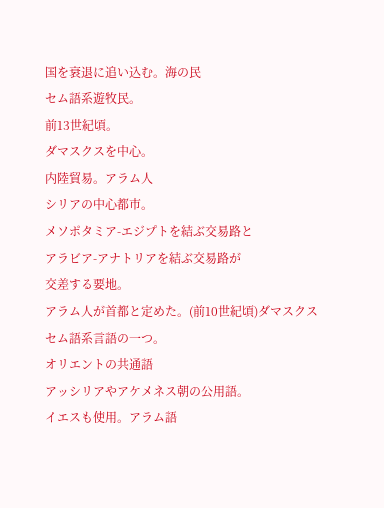国を衰退に追い込む。海の民
セム語系遊牧民。
前13世紀頃。
ダマスクスを中心。
内陸貿易。アラム人
シリアの中心都市。
メソポタミア-エジプトを結ぶ交易路と
アラビア-アナトリアを結ぶ交易路が
交差する要地。
アラム人が首都と定めた。(前10世紀頃)ダマスクス
セム語系言語の一つ。
オリエントの共通語
アッシリアやアケメネス朝の公用語。
イエスも使用。アラム語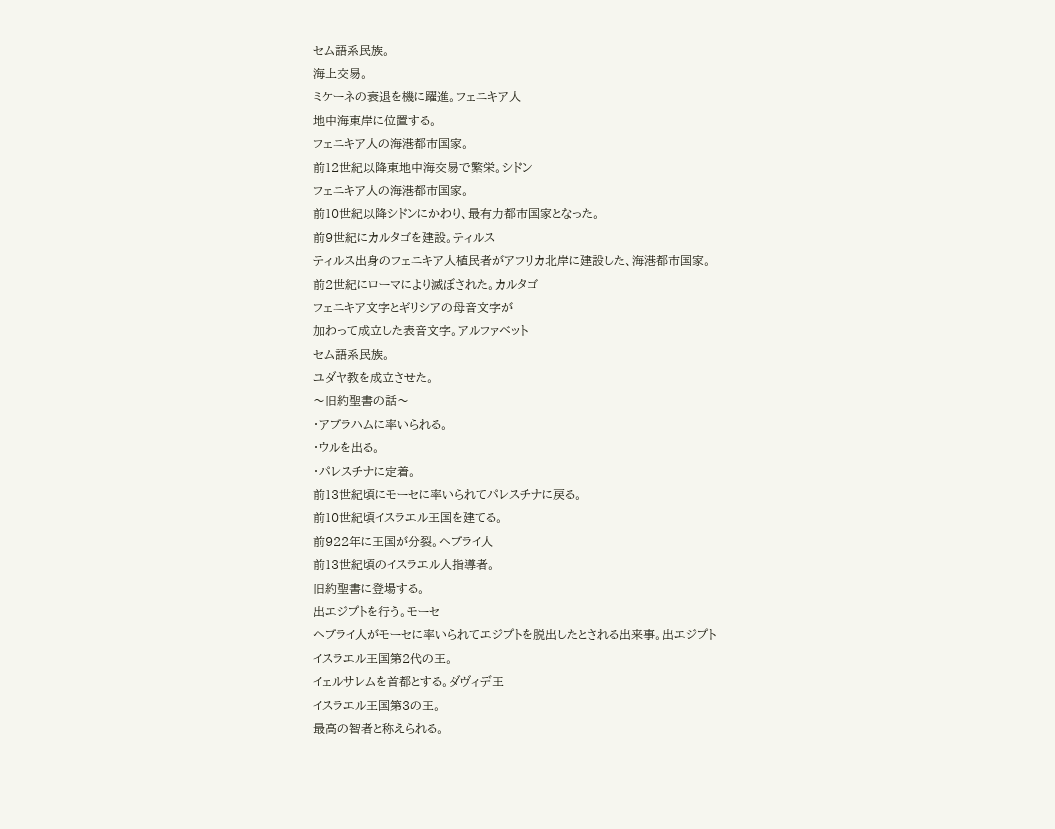セム語系民族。
海上交易。
ミケーネの衰退を機に躍進。フェニキア人
地中海東岸に位置する。
フェニキア人の海港都市国家。
前12世紀以降東地中海交易で繁栄。シドン
フェニキア人の海港都市国家。
前10世紀以降シドンにかわり、最有力都市国家となった。
前9世紀にカルタゴを建設。ティルス
ティルス出身のフェニキア人植民者がアフリカ北岸に建設した、海港都市国家。
前2世紀にローマにより滅ぼされた。カルタゴ
フェニキア文字とギリシアの母音文字が
加わって成立した表音文字。アルファベット
セム語系民族。
ユダヤ教を成立させた。
〜旧約聖書の話〜
・アブラハムに率いられる。
・ウルを出る。
・パレスチナに定着。
前13世紀頃にモーセに率いられてパレスチナに戻る。
前10世紀頃イスラエル王国を建てる。
前922年に王国が分裂。ヘブライ人
前13世紀頃のイスラエル人指導者。
旧約聖書に登場する。
出エジプトを行う。モーセ
ヘブライ人がモーセに率いられてエジプトを脱出したとされる出来事。出エジプト
イスラエル王国第2代の王。
イェルサレムを首都とする。ダヴィデ王
イスラエル王国第3の王。
最高の智者と称えられる。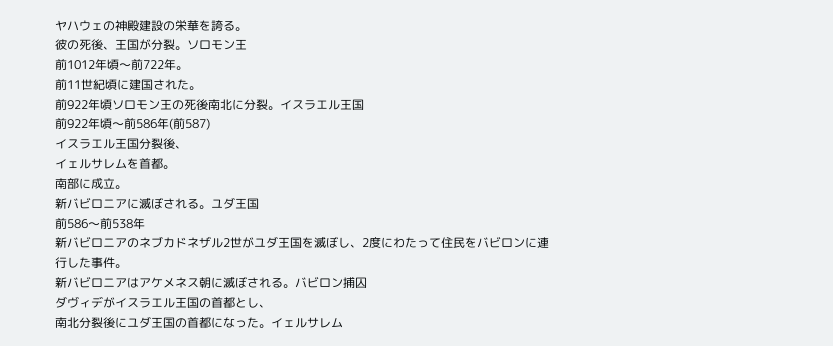ヤハウェの神殿建設の栄華を誇る。
彼の死後、王国が分裂。ソロモン王
前1012年頃〜前722年。
前11世紀頃に建国された。
前922年頃ソロモン王の死後南北に分裂。イスラエル王国
前922年頃〜前586年(前587)
イスラエル王国分裂後、
イェルサレムを首都。
南部に成立。
新バビロニアに滅ぼされる。ユダ王国
前586〜前538年
新バビロニアのネブカドネザル2世がユダ王国を滅ぼし、2度にわたって住民をバビロンに連行した事件。
新バビロニアはアケメネス朝に滅ぼされる。バビロン捕囚
ダヴィデがイスラエル王国の首都とし、
南北分裂後にユダ王国の首都になった。イェルサレム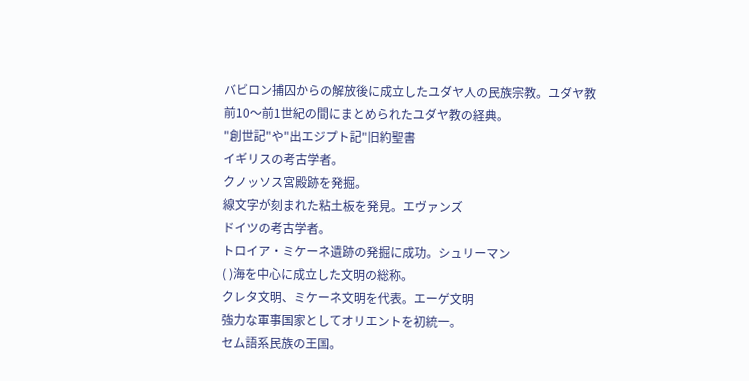バビロン捕囚からの解放後に成立したユダヤ人の民族宗教。ユダヤ教
前10〜前1世紀の間にまとめられたユダヤ教の経典。
"創世記"や"出エジプト記"旧約聖書
イギリスの考古学者。
クノッソス宮殿跡を発掘。
線文字が刻まれた粘土板を発見。エヴァンズ
ドイツの考古学者。
トロイア・ミケーネ遺跡の発掘に成功。シュリーマン
( )海を中心に成立した文明の総称。
クレタ文明、ミケーネ文明を代表。エーゲ文明
強力な軍事国家としてオリエントを初統一。
セム語系民族の王国。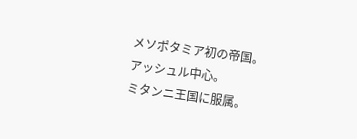メソポタミア初の帝国。
アッシュル中心。
ミタンニ王国に服属。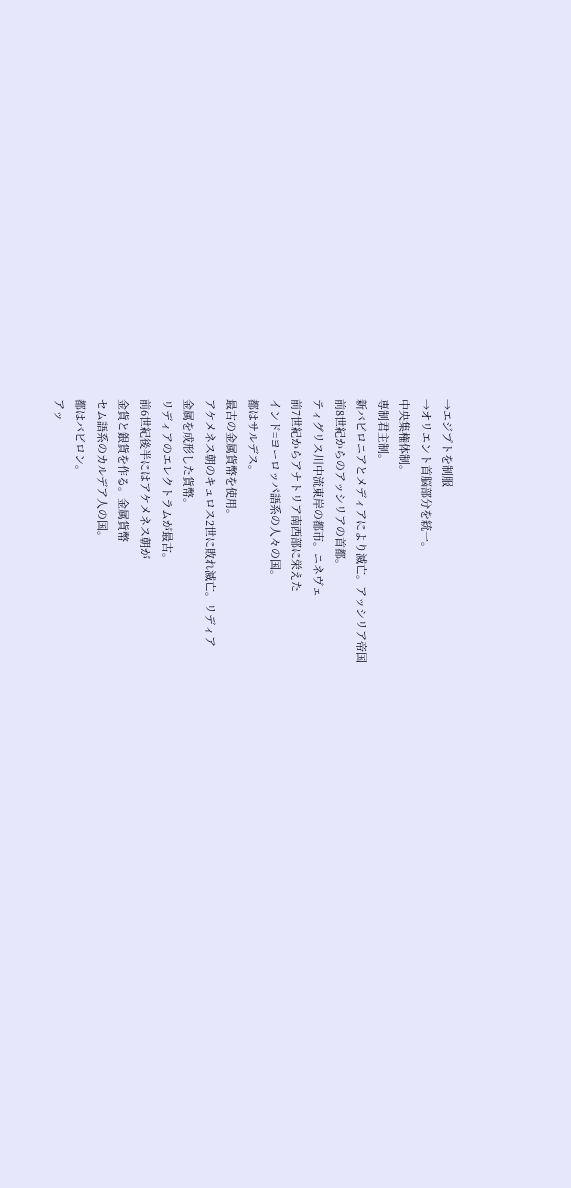→エジプトを制服
→オリエント首脳部分を統一。
中央集権体制。
専制君主制。
新バビロニアとメディアにより滅亡。アッシリア帝国
前8世紀からのアッシリアの首都。
ティグリス川中流東岸の都市。ニネヴェ
前7世紀からアナトリア南西部に栄えた
インド=ヨーロッパ語系の人々の国。
都はサルデス。
最古の金属貨幣を使用。
アケメネス朝のキュロス2世に敗れ滅亡。リディア
金属を成形した貨幣。
リディアのエレクトラムが最古。
前6世紀後半にはアケメネス朝が
金貨と銀貨を作る。金属貨幣
セム語系のカルデア人の国。
都はバビロン。
アッ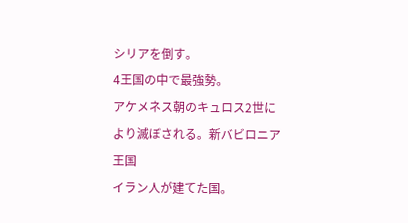シリアを倒す。
4王国の中で最強勢。
アケメネス朝のキュロス2世により滅ぼされる。新バビロニア王国
イラン人が建てた国。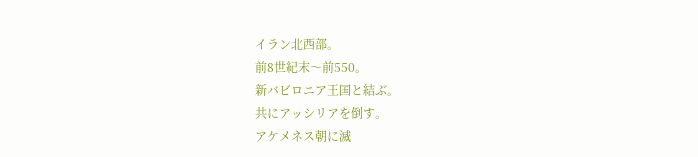イラン北西部。
前8世紀末〜前550。
新バビロニア王国と結ぶ。
共にアッシリアを倒す。
アケメネス朝に滅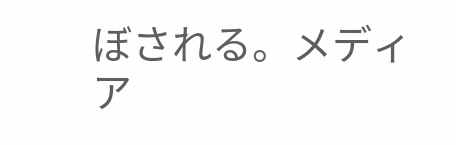ぼされる。メディア